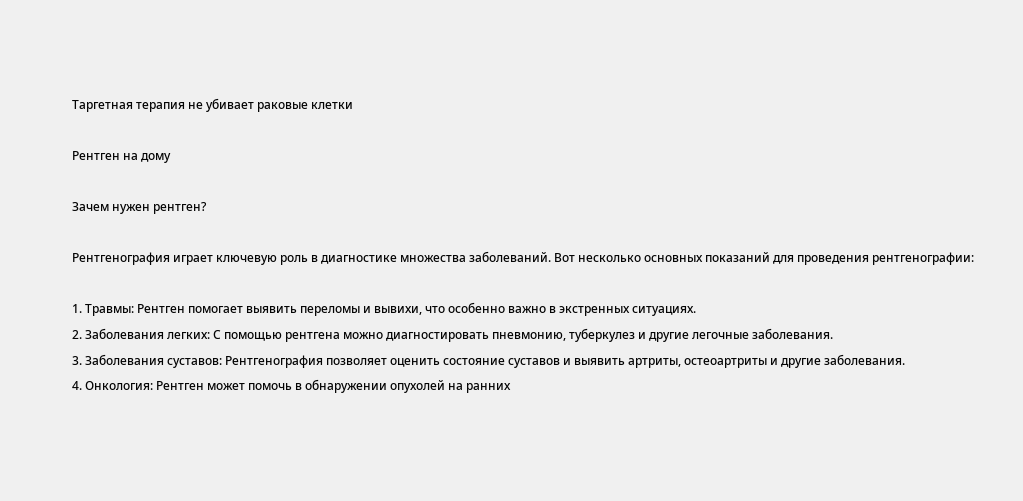Таргетная терапия не убивает раковые клетки

Рентген на дому

Зачем нужен рентген?

Рентгенография играет ключевую роль в диагностике множества заболеваний. Вот несколько основных показаний для проведения рентгенографии:

1. Травмы: Рентген помогает выявить переломы и вывихи, что особенно важно в экстренных ситуациях.
2. Заболевания легких: С помощью рентгена можно диагностировать пневмонию, туберкулез и другие легочные заболевания.
3. Заболевания суставов: Рентгенография позволяет оценить состояние суставов и выявить артриты, остеоартриты и другие заболевания.
4. Онкология: Рентген может помочь в обнаружении опухолей на ранних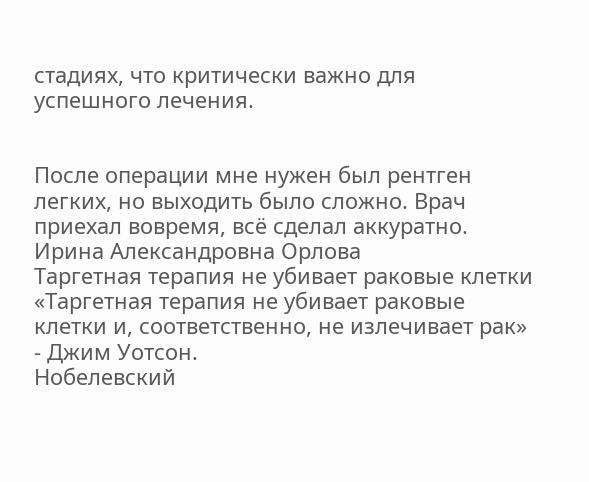стадиях, что критически важно для успешного лечения.


После операции мне нужен был рентген легких, но выходить было сложно. Врач приехал вовремя, всё сделал аккуратно.
Ирина Александровна Орлова
Таргетная терапия не убивает раковые клетки
«Таргетная терапия не убивает раковые клетки и, соответственно, не излечивает рак» - Джим Уотсон.
Нобелевский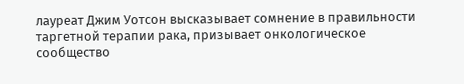лауреат Джим Уотсон высказывает сомнение в правильности таргетной терапии рака, призывает онкологическое сообщество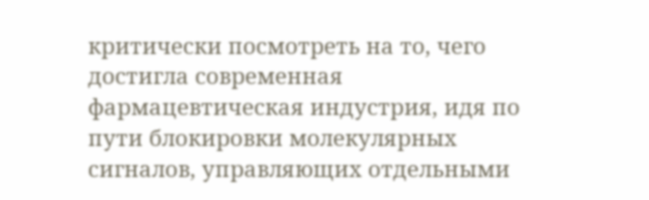критически посмотреть на то, чего достигла современная фармацевтическая индустрия, идя по пути блокировки молекулярных сигналов, управляющих отдельными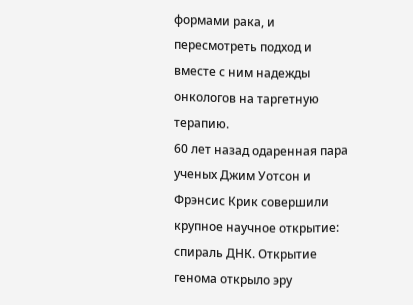формами рака, и пересмотреть подход и вместе с ним надежды онкологов на таргетную терапию.
60 лет назад одаренная пара ученых Джим Уотсон и Фрэнсис Крик совершили крупное научное открытие: спираль ДНК. Открытие генома открыло эру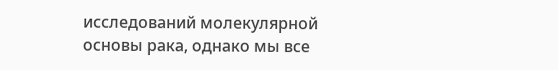исследований молекулярной основы рака, однако мы все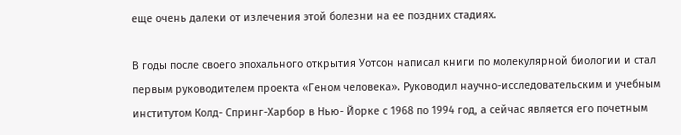еще очень далеки от излечения этой болезни на ее поздних стадиях.

В годы после своего эпохального открытия Уотсон написал книги по молекулярной биологии и стал первым руководителем проекта «Геном человека». Руководил научно-исследовательским и учебным институтом Колд- Спринг-Харбор в Нью- Йорке с 1968 по 1994 год, а сейчас является его почетным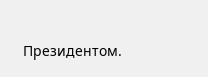Президентом.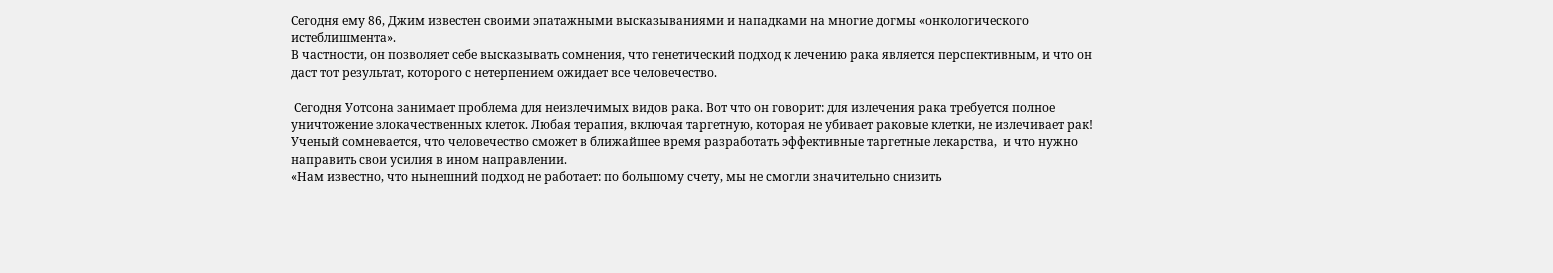Сегодня ему 86, Джим известен своими эпатажными высказываниями и нападками на многие догмы «онкологического истеблишмента».
В частности, он позволяет себе высказывать сомнения, что генетический подход к лечению рака является перспективным, и что он даст тот результат, которого с нетерпением ожидает все человечество.

 Сегодня Уотсона занимает проблема для неизлечимых видов рака. Вот что он говорит: для излечения рака требуется полное уничтожение злокачественных клеток. Любая терапия, включая таргетную, которая не убивает раковые клетки, не излечивает рак!
Ученый сомневается, что человечество сможет в ближайшее время разработать эффективные таргетные лекарства,  и что нужно направить свои усилия в ином направлении.
«Нам известно, что нынешний подход не работает: по большому счету, мы не смогли значительно снизить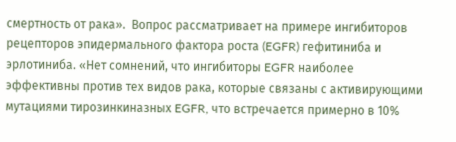смертность от рака».  Вопрос рассматривает на примере ингибиторов рецепторов эпидермального фактора роста (EGFR) гефитиниба и эрлотиниба. «Нет сомнений, что ингибиторы EGFR наиболее эффективны против тех видов рака, которые связаны с активирующими мутациями тирозинкиназных EGFR, что встречается примерно в 10%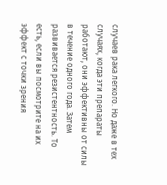случаев рака легкого. Но даже в тех случаях, когда эти препараты работают, они эффективны от силы в течение одного года. Затем развивается резистентность. То есть, если вы посмотрите на их эффект с точки зрения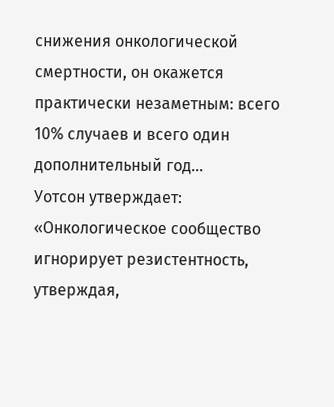снижения онкологической смертности, он окажется практически незаметным: всего 10% случаев и всего один дополнительный год…
Уотсон утверждает: «Онкологическое сообщество игнорирует резистентность, утверждая,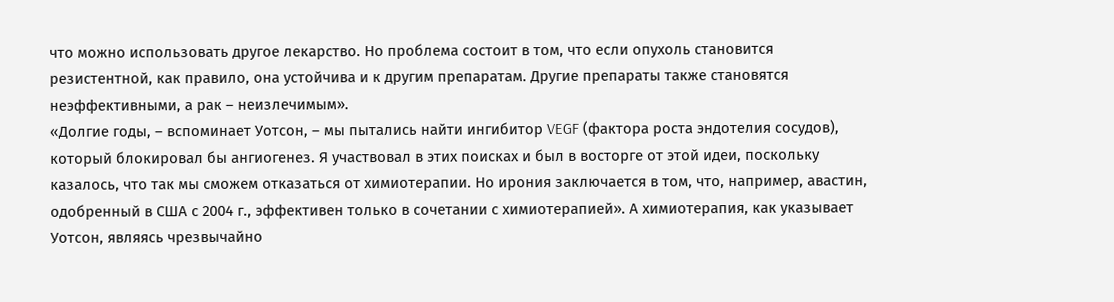что можно использовать другое лекарство. Но проблема состоит в том, что если опухоль становится резистентной, как правило, она устойчива и к другим препаратам. Другие препараты также становятся неэффективными, а рак – неизлечимым».
«Долгие годы, – вспоминает Уотсон, – мы пытались найти ингибитор VEGF (фактора роста эндотелия сосудов), который блокировал бы ангиогенез. Я участвовал в этих поисках и был в восторге от этой идеи, поскольку казалось, что так мы сможем отказаться от химиотерапии. Но ирония заключается в том, что, например, авастин, одобренный в США с 2004 г., эффективен только в сочетании с химиотерапией». А химиотерапия, как указывает Уотсон, являясь чрезвычайно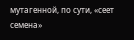мутагенной, по сути, «сеет семена»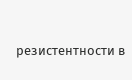резистентности в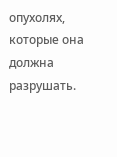опухолях, которые она должна разрушать.